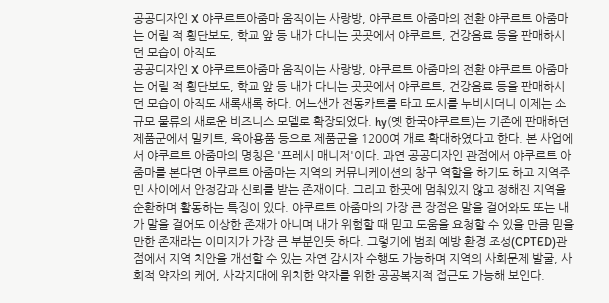공공디자인 X 야쿠르트아줌마 움직이는 사랑방, 야쿠르트 아줌마의 전환 야쿠르트 아줌마는 어릴 적 횡단보도, 학교 앞 등 내가 다니는 곳곳에서 야쿠르트, 건강음료 등을 판매하시던 모습이 아직도
공공디자인 X 야쿠르트아줌마 움직이는 사랑방, 야쿠르트 아줌마의 전환 야쿠르트 아줌마는 어릴 적 횡단보도, 학교 앞 등 내가 다니는 곳곳에서 야쿠르트, 건강음료 등을 판매하시던 모습이 아직도 새록새록 하다. 어느샌가 전동카트를 타고 도시를 누비시더니 이제는 소규모 물류의 새로운 비즈니스 모델로 확장되었다. hy(옛 한국야쿠르트)는 기존에 판매하던 제품군에서 밀키트, 육아용품 등으로 제품군을 1200여 개로 확대하였다고 한다. 본 사업에서 야쿠르트 아줌마의 명칭은 '프레시 매니저'이다. 과연 공공디자인 관점에서 야쿠르트 아줌마를 본다면 아쿠르트 아줌마는 지역의 커뮤니케이션의 창구 역할을 하기도 하고 지역주민 사이에서 안정감과 신뢰를 받는 존재이다. 그리고 한곳에 멈춰있지 않고 정해진 지역을 순환하며 활동하는 특징이 있다. 야쿠르트 아줌마의 가장 큰 장점은 말을 걸어와도 또는 내가 말을 걸어도 이상한 존재가 아니며 내가 위험할 때 믿고 도움을 요청할 수 있을 만큼 믿을만한 존재라는 이미지가 가장 큰 부분인듯 하다. 그렇기에 범죄 예방 환경 조성(CPTED)관점에서 지역 치안을 개선할 수 있는 자연 감시자 수행도 가능하며 지역의 사회문제 발굴, 사회적 약자의 케어, 사각지대에 위치한 약자를 위한 공공복지적 접근도 가능해 보인다.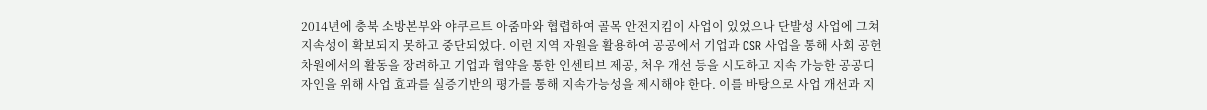2014년에 충북 소방본부와 야쿠르트 아줌마와 협렵하여 골목 안전지킴이 사업이 있었으나 단발성 사업에 그쳐 지속성이 확보되지 못하고 중단되었다. 이런 지역 자원을 활용하여 공공에서 기업과 CSR 사업을 통해 사회 공헌 차원에서의 활동을 장려하고 기업과 협약을 통한 인센티브 제공, 처우 개선 등을 시도하고 지속 가능한 공공디자인을 위해 사업 효과를 실증기반의 평가를 통해 지속가능성을 제시해야 한다. 이를 바탕으로 사업 개선과 지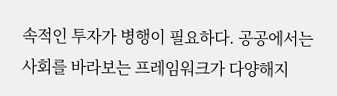속적인 투자가 병행이 필요하다. 공공에서는 사회를 바라보는 프레임워크가 다양해지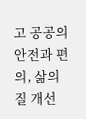고 공공의 안전과 편의, 삶의 질 개선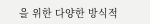을 위한 다양한 방식적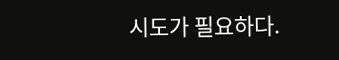시도가 필요하다.